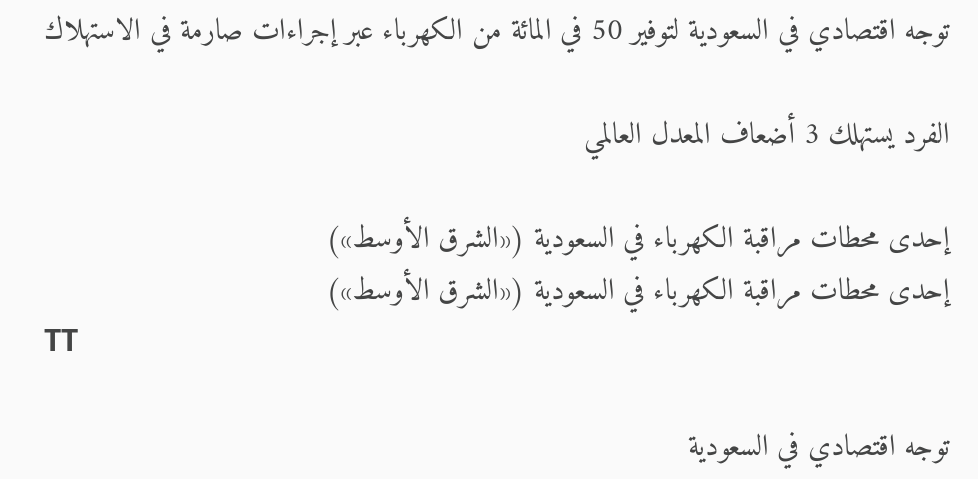توجه اقتصادي في السعودية لتوفير 50 في المائة من الكهرباء عبر إجراءات صارمة في الاستهلاك

الفرد يستهلك 3 أضعاف المعدل العالمي

إحدى محطات مراقبة الكهرباء في السعودية («الشرق الأوسط»)
إحدى محطات مراقبة الكهرباء في السعودية («الشرق الأوسط»)
TT

توجه اقتصادي في السعودية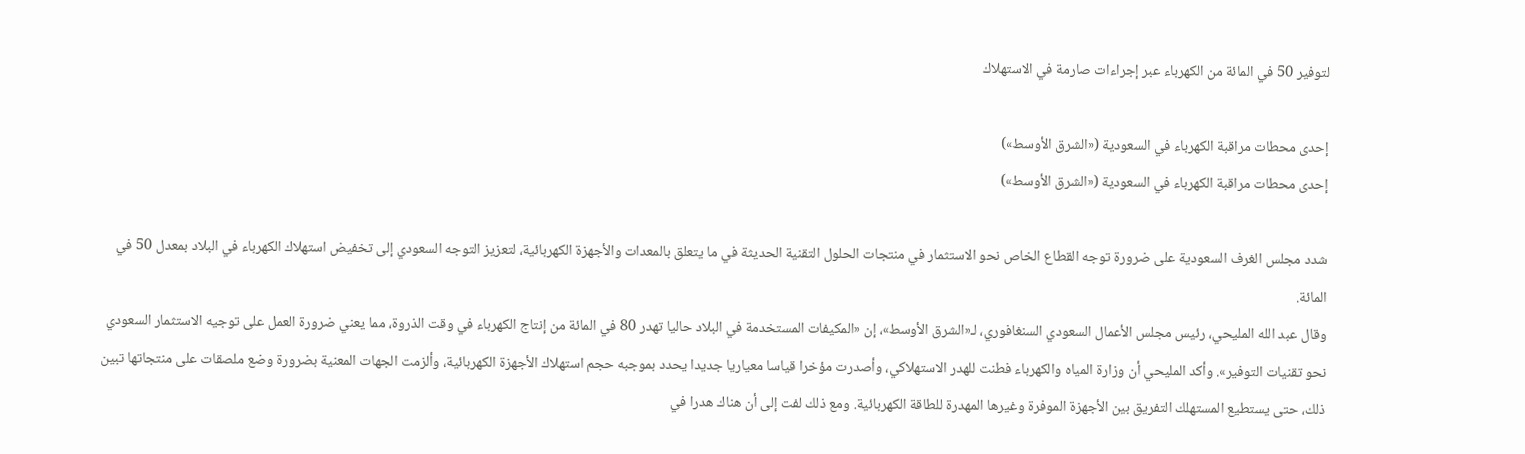لتوفير 50 في المائة من الكهرباء عبر إجراءات صارمة في الاستهلاك

إحدى محطات مراقبة الكهرباء في السعودية («الشرق الأوسط»)
إحدى محطات مراقبة الكهرباء في السعودية («الشرق الأوسط»)

شدد مجلس الغرف السعودية على ضرورة توجه القطاع الخاص نحو الاستثمار في منتجات الحلول التقنية الحديثة في ما يتعلق بالمعدات والأجهزة الكهربائية، لتعزيز التوجه السعودي إلى تخفيض استهلاك الكهرباء في البلاد بمعدل 50 في المائة.
وقال عبد الله المليحي، رئيس مجلس الأعمال السعودي السنغافوري، لـ«الشرق الأوسط»، إن «المكيفات المستخدمة في البلاد حاليا تهدر 80 في المائة من إنتاج الكهرباء في وقت الذروة، مما يعني ضرورة العمل على توجيه الاستثمار السعودي نحو تقنيات التوفير». وأكد المليحي أن وزارة المياه والكهرباء فطنت للهدر الاستهلاكي، وأصدرت مؤخرا قياسا معياريا جديدا يحدد بموجبه حجم استهلاك الأجهزة الكهربائية، وألزمت الجهات المعنية بضرورة وضع ملصقات على منتجاتها تبين ذلك، حتى يستطيع المستهلك التفريق بين الأجهزة الموفرة وغيرها المهدرة للطاقة الكهربائية. ومع ذلك لفت إلى أن هناك هدرا في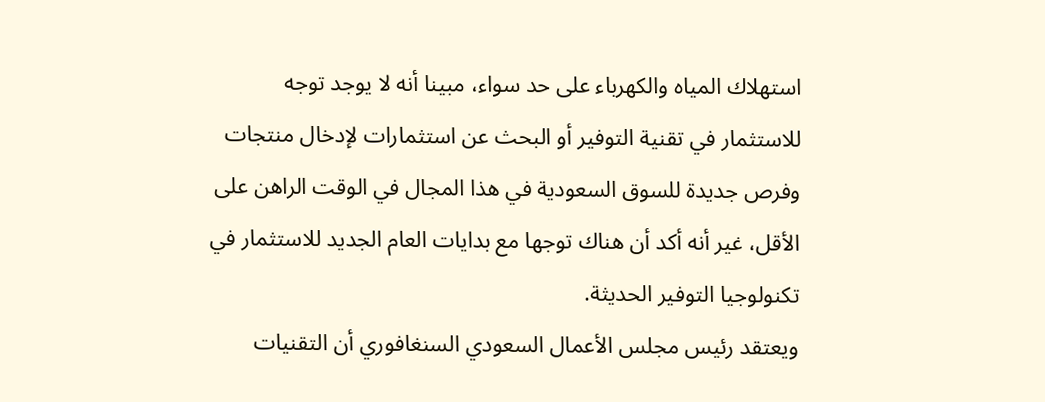استهلاك المياه والكهرباء على حد سواء، مبينا أنه لا يوجد توجه للاستثمار في تقنية التوفير أو البحث عن استثمارات لإدخال منتجات وفرص جديدة للسوق السعودية في هذا المجال في الوقت الراهن على الأقل، غير أنه أكد أن هناك توجها مع بدايات العام الجديد للاستثمار في تكنولوجيا التوفير الحديثة.
ويعتقد رئيس مجلس الأعمال السعودي السنغافوري أن التقنيات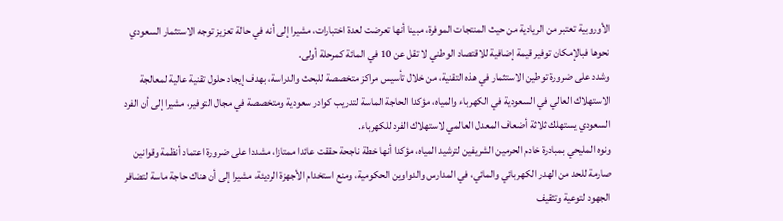الأوروبية تعتبر من الريادية من حيث المنتجات الموفرة، مبينا أنها تعرضت لعدة اختبارات، مشيرا إلى أنه في حالة تعزيز توجه الاستثمار السعودي نحوها فبالإمكان توفير قيمة إضافية للاقتصاد الوطني لا تقل عن 10 في المائة كمرحلة أولى.
وشدد على ضرورة توطين الاستثمار في هذه التقنية، من خلال تأسيس مراكز متخصصة للبحث والدراسة، بهدف إيجاد حلول تقنية عالية لمعالجة الاستهلاك العالي في السعودية في الكهرباء والمياه، مؤكدا الحاجة الماسة لتدريب كوادر سعودية ومتخصصة في مجال التوفير، مشيرا إلى أن الفرد السعودي يستهلك ثلاثة أضعاف المعدل العالمي لاستهلاك الفرد للكهرباء.
ونوه المليحي بمبادرة خادم الحرمين الشريفين لترشيد المياه، مؤكدا أنها خطة ناجحة حققت عائدا ممتازا، مشددا على ضرورة اعتماد أنظمة وقوانين صارمة للحد من الهدر الكهربائي والمائي، في المدارس والدواوين الحكومية، ومنع استخدام الأجهزة الرديئة، مشيرا إلى أن هناك حاجة ماسة لتضافر الجهود لتوعية وتثقيف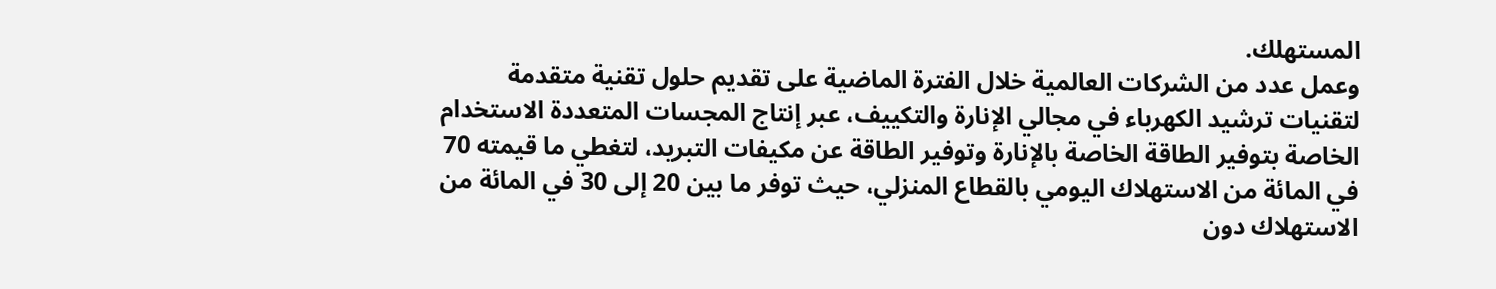المستهلك.
وعمل عدد من الشركات العالمية خلال الفترة الماضية على تقديم حلول تقنية متقدمة لتقنيات ترشيد الكهرباء في مجالي الإنارة والتكييف، عبر إنتاج المجسات المتعددة الاستخدام الخاصة بتوفير الطاقة الخاصة بالإنارة وتوفير الطاقة عن مكيفات التبريد، لتغطي ما قيمته 70 في المائة من الاستهلاك اليومي بالقطاع المنزلي، حيث توفر ما بين 20 إلى 30 في المائة من الاستهلاك دون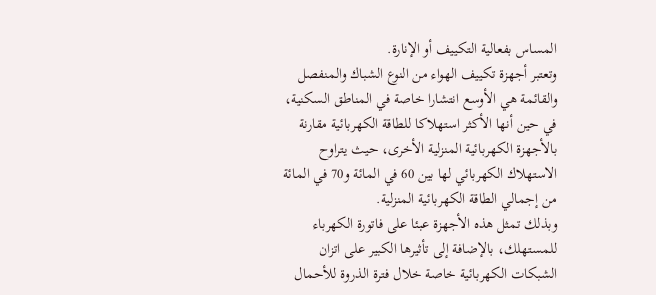المساس بفعالية التكييف أو الإنارة.
وتعتبر أجهزة تكييف الهواء من النوع الشباك والمنفصل والقائمة هي الأوسع انتشارا خاصة في المناطق السكنية، في حين أنها الأكثر استهلاكا للطاقة الكهربائية مقارنة بالأجهزة الكهربائية المنزلية الأخرى، حيث يتراوح الاستهلاك الكهربائي لها بين 60 في المائة و70 في المائة من إجمالي الطاقة الكهربائية المنزلية.
وبذلك تمثل هذه الأجهزة عبئا على فاتورة الكهرباء للمستهلك، بالإضافة إلى تأثيرها الكبير على اتزان الشبكات الكهربائية خاصة خلال فترة الذروة للأحمال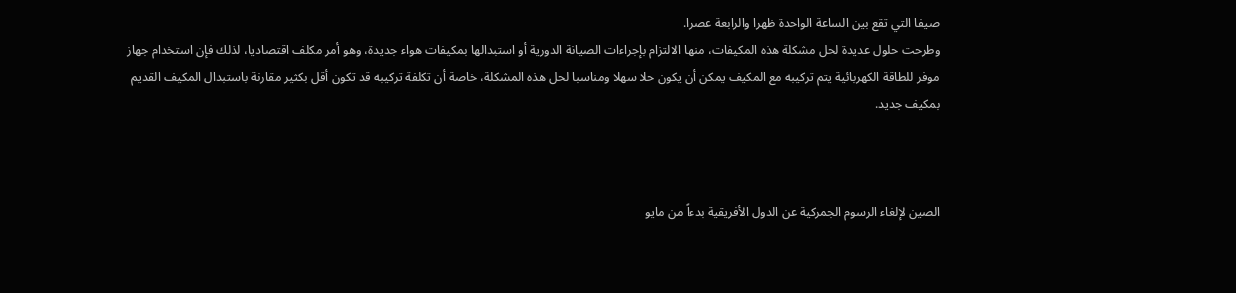صيفا التي تقع بين الساعة الواحدة ظهرا والرابعة عصرا.
وطرحت حلول عديدة لحل مشكلة هذه المكيفات، منها الالتزام بإجراءات الصيانة الدورية أو استبدالها بمكيفات هواء جديدة، وهو أمر مكلف اقتصاديا، لذلك فإن استخدام جهاز موفر للطاقة الكهربائية يتم تركيبه مع المكيف يمكن أن يكون حلا سهلا ومناسبا لحل هذه المشكلة، خاصة أن تكلفة تركيبه قد تكون أقل بكثير مقارنة باستبدال المكيف القديم بمكيف جديد.



الصين لإلغاء الرسوم الجمركية عن الدول الأفريقية بدءاً من مايو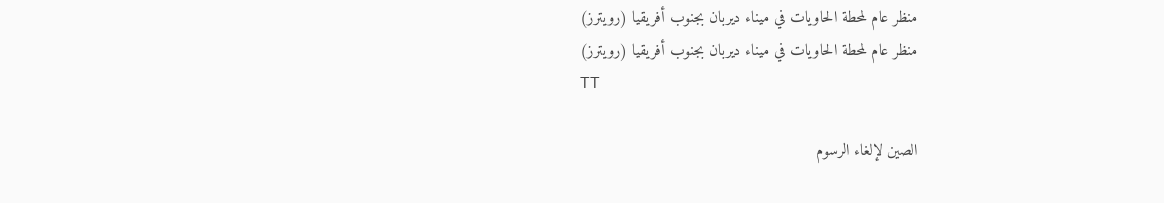منظر عام لمحطة الحاويات في ميناء ديربان بجنوب أفريقيا (رويترز)
منظر عام لمحطة الحاويات في ميناء ديربان بجنوب أفريقيا (رويترز)
TT

الصين لإلغاء الرسوم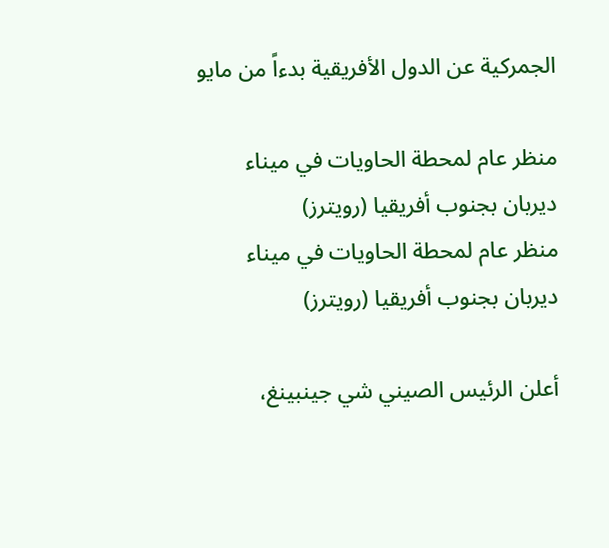الجمركية عن الدول الأفريقية بدءاً من مايو

منظر عام لمحطة الحاويات في ميناء ديربان بجنوب أفريقيا (رويترز)
منظر عام لمحطة الحاويات في ميناء ديربان بجنوب أفريقيا (رويترز)

أعلن الرئيس الصيني شي جينبينغ،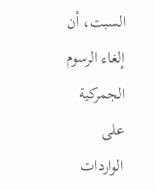السبت، أن إلغاء الرسوم الجمركية على الواردات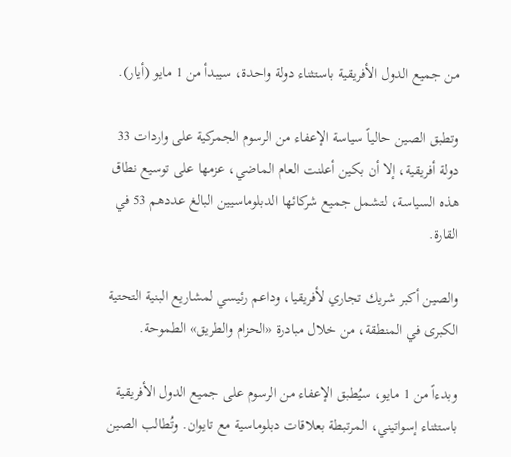من جميع الدول الأفريقية باستثناء دولة واحدة، سيبدأ من 1 مايو (أيار).

وتطبق الصين حالياً سياسة الإعفاء من الرسوم الجمركية على واردات 33 دولة أفريقية، إلا أن بكين أعلنت العام الماضي، عزمها على توسيع نطاق هذه السياسة، لتشمل جميع شركائها الدبلوماسيين البالغ عددهم 53 في القارة.

والصين أكبر شريك تجاري لأفريقيا، وداعم رئيسي لمشاريع البنية التحتية الكبرى في المنطقة، من خلال مبادرة «الحزام والطريق» الطموحة.

وبدءاً من 1 مايو، سيُطبق الإعفاء من الرسوم على جميع الدول الأفريقية باستثناء إسواتيني، المرتبطة بعلاقات دبلوماسية مع تايوان. وتُطالب الصين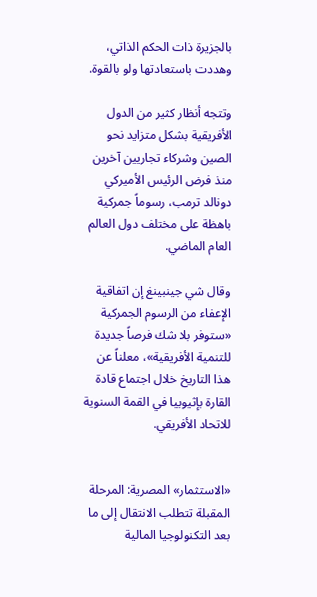بالجزيرة ذات الحكم الذاتي، وهددت باستعادتها ولو بالقوة.

وتتجه أنظار كثير من الدول الأفريقية بشكل متزايد نحو الصين وشركاء تجاريين آخرين منذ فرض الرئيس الأميركي دونالد ترمب، رسوماً جمركية باهظة على مختلف دول العالم العام الماضي.

وقال شي جينبينغ إن اتفاقية الإعفاء من الرسوم الجمركية «ستوفر بلا شك فرصاً جديدة للتنمية الأفريقية»، معلناً عن هذا التاريخ خلال اجتماع قادة القارة بإثيوبيا في القمة السنوية للاتحاد الأفريقي.


«الاستثمار» المصرية: المرحلة المقبلة تتطلب الانتقال إلى ما بعد التكنولوجيا المالية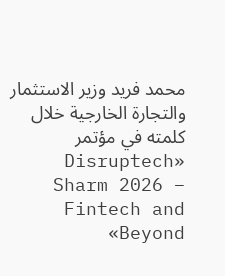محمد فريد وزير الاستثمار والتجارة الخارجية خلال كلمته في مؤتمر «Disruptech Sharm 2026 – Fintech and Beyond»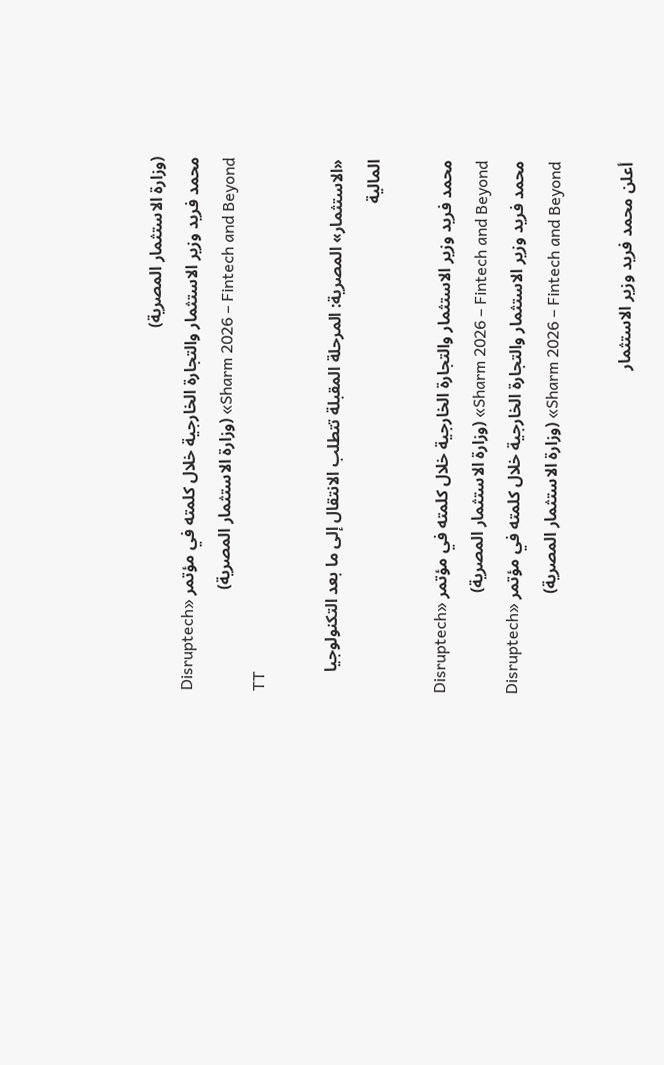(وزارة الاستثمار المصرية)
محمد فريد وزير الاستثمار والتجارة الخارجية خلال كلمته في مؤتمر «Disruptech Sharm 2026 – Fintech and Beyond» (وزارة الاستثمار المصرية)
TT

«الاستثمار» المصرية: المرحلة المقبلة تتطلب الانتقال إلى ما بعد التكنولوجيا المالية

محمد فريد وزير الاستثمار والتجارة الخارجية خلال كلمته في مؤتمر «Disruptech Sharm 2026 – Fintech and Beyond» (وزارة الاستثمار المصرية)
محمد فريد وزير الاستثمار والتجارة الخارجية خلال كلمته في مؤتمر «Disruptech Sharm 2026 – Fintech and Beyond» (وزارة الاستثمار المصرية)

أعلن محمد فريد وزير الاستثمار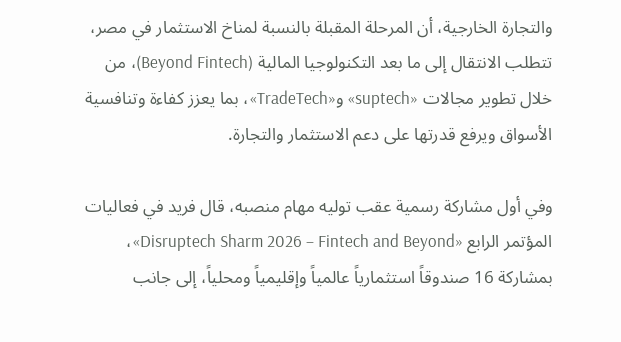والتجارة الخارجية، أن المرحلة المقبلة بالنسبة لمناخ الاستثمار في مصر، تتطلب الانتقال إلى ما بعد التكنولوجيا المالية (Beyond Fintech)، من خلال تطوير مجالات «suptech» و«TradeTech»، بما يعزز كفاءة وتنافسية الأسواق ويرفع قدرتها على دعم الاستثمار والتجارة.

وفي أول مشاركة رسمية عقب توليه مهام منصبه، قال فريد في فعاليات المؤتمر الرابع «Disruptech Sharm 2026 – Fintech and Beyond»، بمشاركة 16 صندوقاً استثمارياً عالمياً وإقليمياً ومحلياً، إلى جانب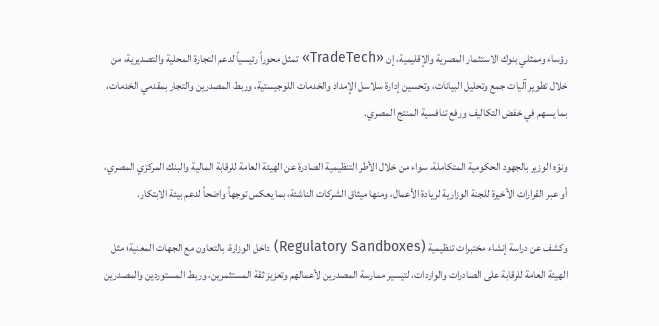رؤساء وممثلي بنوك الاستثمار المصرية والإقليمية، إن «TradeTech» تمثل محوراً رئيسياً لدعم التجارة المحلية والتصديرية، من خلال تطوير آليات جمع وتحليل البيانات، وتحسين إدارة سلاسل الإمداد والخدمات اللوجيستية، وربط المصدرين والتجار بمقدمي الخدمات، بما يسهم في خفض التكاليف ورفع تنافسية المنتج المصري.

ونوّه الوزير بالجهود الحكومية المتكاملة، سواء من خلال الأطر التنظيمية الصادرة عن الهيئة العامة للرقابة المالية والبنك المركزي المصري، أو عبر القرارات الأخيرة للجنة الوزارية لريادة الأعمال، ومنها ميثاق الشركات الناشئة، بما يعكس توجهاً واضحاً لدعم بيئة الابتكار.

وكشف عن دراسة إنشاء مختبرات تنظيمية (Regulatory Sandboxes) داخل الوزارة، بالتعاون مع الجهات المعنية؛ مثل الهيئة العامة للرقابة على الصادرات والواردات، لتيسير ممارسة المصدرين لأعمالهم وتعزيز ثقة المستثمرين، وربط المستوردين والمصدرين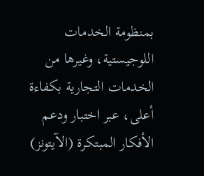بمنظومة الخدمات اللوجيستية، وغيرها من الخدمات التجارية بكفاءة أعلى، عبر اختبار ودعم الأفكار المبتكرة (الآيتونز)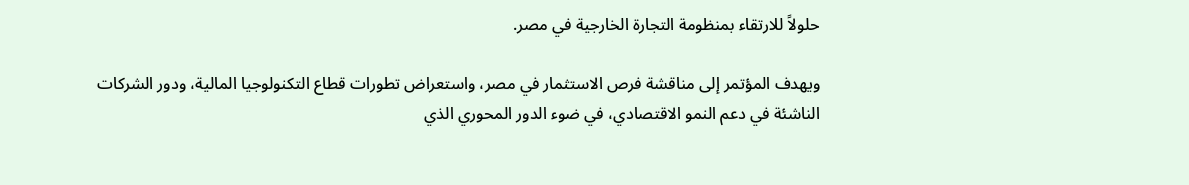حلولاً للارتقاء بمنظومة التجارة الخارجية في مصر.

ويهدف المؤتمر إلى مناقشة فرص الاستثمار في مصر، واستعراض تطورات قطاع التكنولوجيا المالية، ودور الشركات الناشئة في دعم النمو الاقتصادي، في ضوء الدور المحوري الذي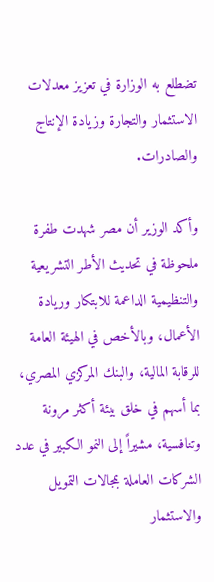تضطلع به الوزارة في تعزيز معدلات الاستثمار والتجارة وزيادة الإنتاج والصادرات.

وأكد الوزير أن مصر شهدت طفرة ملحوظة في تحديث الأطر التشريعية والتنظيمية الداعمة للابتكار وريادة الأعمال، وبالأخص في الهيئة العامة للرقابة المالية، والبنك المركزي المصري، بما أسهم في خلق بيئة أكثر مرونة وتنافسية، مشيراً إلى النمو الكبير في عدد الشركات العاملة بمجالات التمويل والاستثمار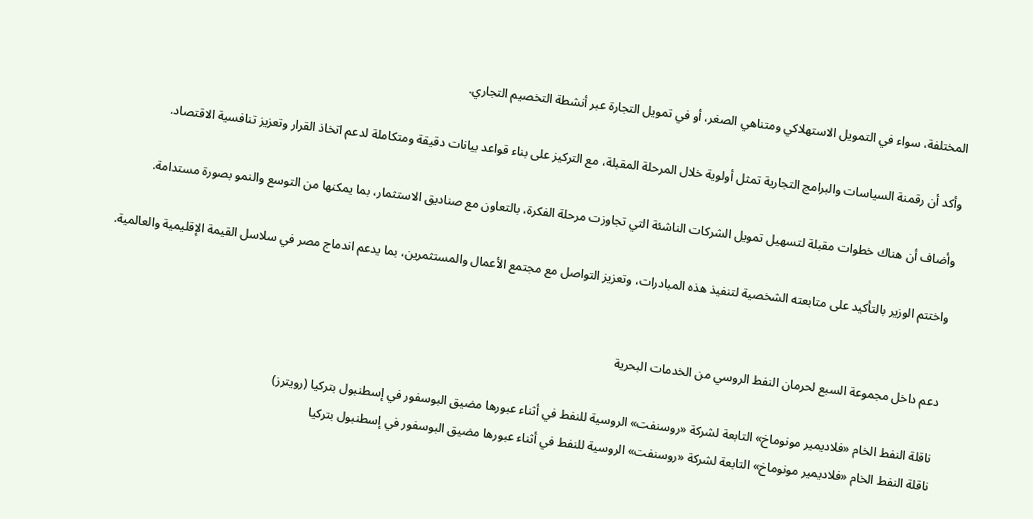المختلفة، سواء في التمويل الاستهلاكي ومتناهي الصغر، أو في تمويل التجارة عبر أنشطة التخصيم التجاري.

وأكد أن رقمنة السياسات والبرامج التجارية تمثل أولوية خلال المرحلة المقبلة، مع التركيز على بناء قواعد بيانات دقيقة ومتكاملة لدعم اتخاذ القرار وتعزيز تنافسية الاقتصاد.

وأضاف أن هناك خطوات مقبلة لتسهيل تمويل الشركات الناشئة التي تجاوزت مرحلة الفكرة، بالتعاون مع صناديق الاستثمار، بما يمكنها من التوسع والنمو بصورة مستدامة.

واختتم الوزير بالتأكيد على متابعته الشخصية لتنفيذ هذه المبادرات، وتعزيز التواصل مع مجتمع الأعمال والمستثمرين، بما يدعم اندماج مصر في سلاسل القيمة الإقليمية والعالمية.


دعم داخل مجموعة السبع لحرمان النفط الروسي من الخدمات البحرية

ناقلة النفط الخام «فلاديمير مونوماخ» التابعة لشركة «روسنفت» الروسية للنفط في أثناء عبورها مضيق البوسفور في إسطنبول بتركيا (رويترز)
ناقلة النفط الخام «فلاديمير مونوماخ» التابعة لشركة «روسنفت» الروسية للنفط في أثناء عبورها مضيق البوسفور في إسطنبول بتركيا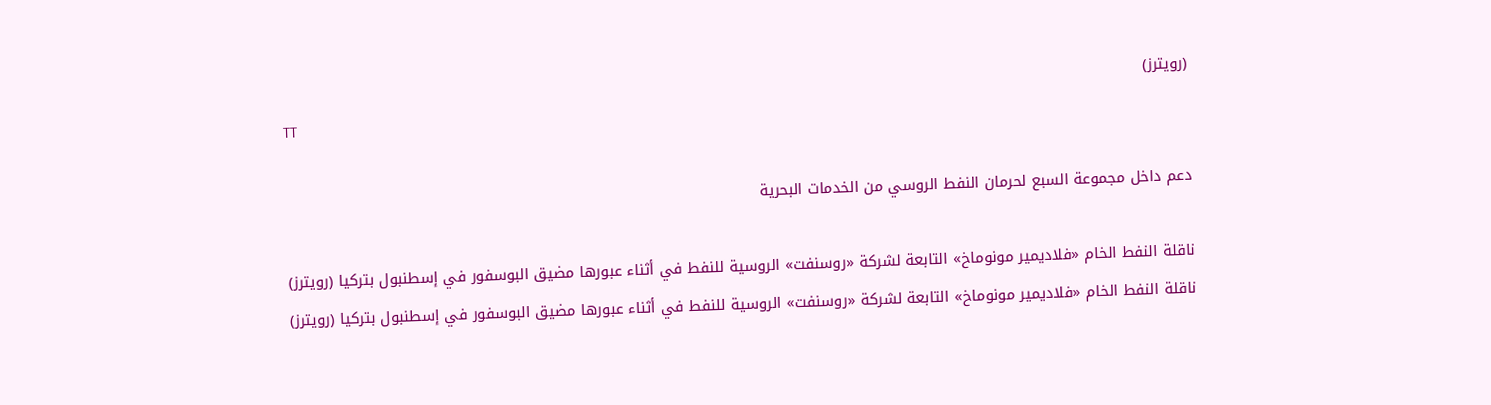(رويترز)
TT

دعم داخل مجموعة السبع لحرمان النفط الروسي من الخدمات البحرية

ناقلة النفط الخام «فلاديمير مونوماخ» التابعة لشركة «روسنفت» الروسية للنفط في أثناء عبورها مضيق البوسفور في إسطنبول بتركيا (رويترز)
ناقلة النفط الخام «فلاديمير مونوماخ» التابعة لشركة «روسنفت» الروسية للنفط في أثناء عبورها مضيق البوسفور في إسطنبول بتركيا (رويترز)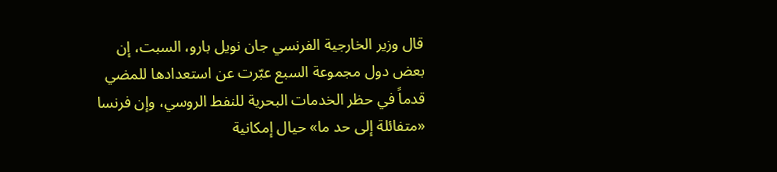قال وزير الخارجية الفرنسي جان نويل بارو، السبت، إن بعض دول مجموعة السبع عبّرت عن استعدادها للمضي قدماً في ‌حظر الخدمات ‌البحرية للنفط ‌الروسي، وإن فرنسا «متفائلة إلى حد ما» حيال إمكانية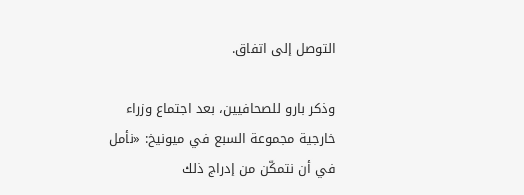التوصل إلى اتفاق.

وذكر بارو للصحافيين، بعد اجتماع وزراء خارجية مجموعة ‌السبع ‌في ميونيخ: «نأمل في ‌أن نتمكّن من ‌إدراج ذلك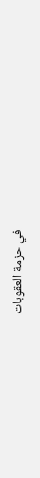في حزمة العقوبات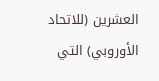العشرين (للاتحاد الأوروبي) التي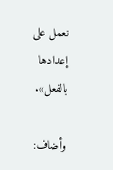نعمل ‌على إعدادها بالفعل».

وأضاف: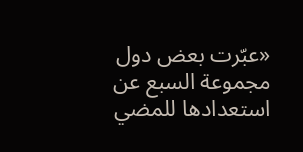«عبّرت بعض دول مجموعة السبع عن استعدادها للمضي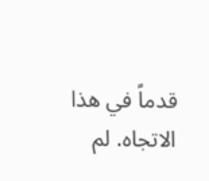قدماً في هذا الاتجاه. لم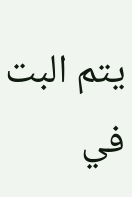يتم البت في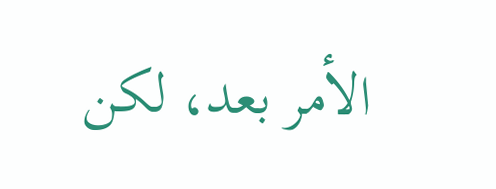الأمر بعد، لكن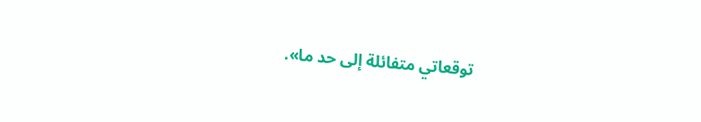توقعاتي متفائلة إلى حد ما».